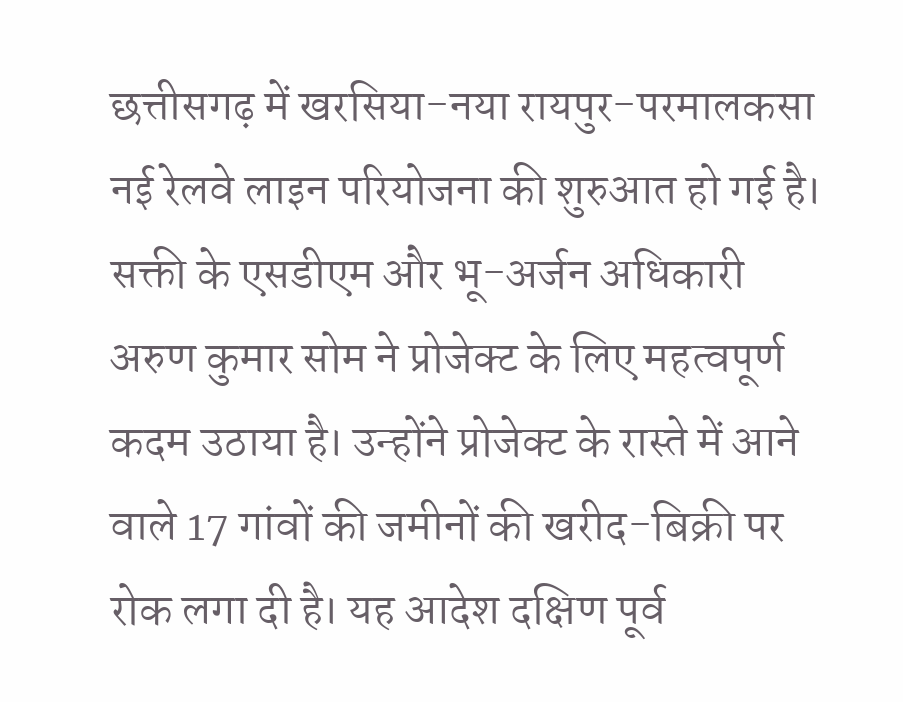छत्तीसगढ़ में खरसिया-नया रायपुर-परमालकसा नई रेलवे लाइन परियोजना की शुरुआत हो गई है। सक्ती के एसडीएम और भू-अर्जन अधिकारी अरुण कुमार सोम ने प्रोजेक्ट के लिए महत्वपूर्ण कदम उठाया है। उन्होंने प्रोजेक्ट के रास्ते में आने वाले 17 गांवों की जमीनों की खरीद-बिक्री पर रोक लगा दी है। यह आदेश दक्षिण पूर्व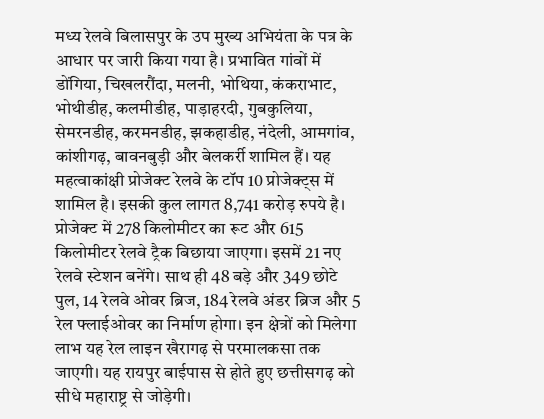मध्य रेलवे बिलासपुर के उप मुख्य अभियंता के पत्र के आधार पर जारी किया गया है। प्रभावित गांवों में डोंगिया, चिखलरौंदा, मलनी, भोथिया, कंकराभाट, भोथीडीह, कलमीडीह, पाड़ाहरदी, गुबकुलिया, सेमरनडीह, करमनडीह, झकहाडीह, नंदेली, आमगांव, कांशीगढ़, बावनबुड़ी और बेलकर्री शामिल हैं। यह महत्वाकांक्षी प्रोजेक्ट रेलवे के टॉप 10 प्रोजेक्ट्स में शामिल है। इसकी कुल लागत 8,741 करोड़ रुपये है। प्रोजेक्ट में 278 किलोमीटर का रूट और 615 किलोमीटर रेलवे ट्रैक बिछाया जाएगा। इसमें 21 नए रेलवे स्टेशन बनेंगे। साथ ही 48 बड़े और 349 छोटे पुल, 14 रेलवे ओवर ब्रिज, 184 रेलवे अंडर ब्रिज और 5 रेल फ्लाईओवर का निर्माण होगा। इन क्षेत्रों को मिलेगा लाभ यह रेल लाइन खैरागढ़ से परमालकसा तक जाएगी। यह रायपुर बाईपास से होते हुए छत्तीसगढ़ को सीधे महाराष्ट्र से जोड़ेगी।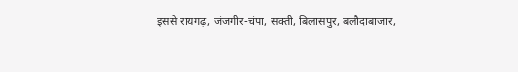इससे रायगढ़, जंजगीर-चंपा, सक्ती, बिलासपुर, बलौदाबाजार,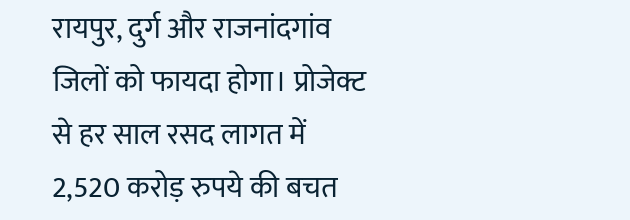रायपुर, दुर्ग और राजनांदगांव जिलों को फायदा होगा। प्रोजेक्ट से हर साल रसद लागत में 2,520 करोड़ रुपये की बचत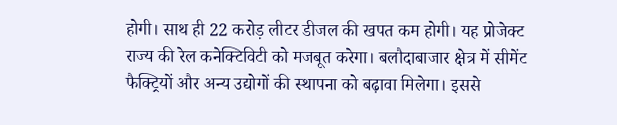होगी। साथ ही 22 करोड़ लीटर डीजल की खपत कम होगी। यह प्रोजेक्ट राज्य की रेल कनेक्टिविटी को मजबूत करेगा। बलौदाबाजार क्षेत्र में सीमेंट फैक्ट्रियों और अन्य उद्योगों की स्थापना को बढ़ावा मिलेगा। इससे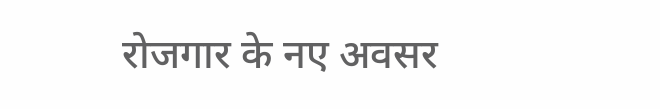रोजगार के नए अवसर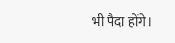भी पैदा होंगे।